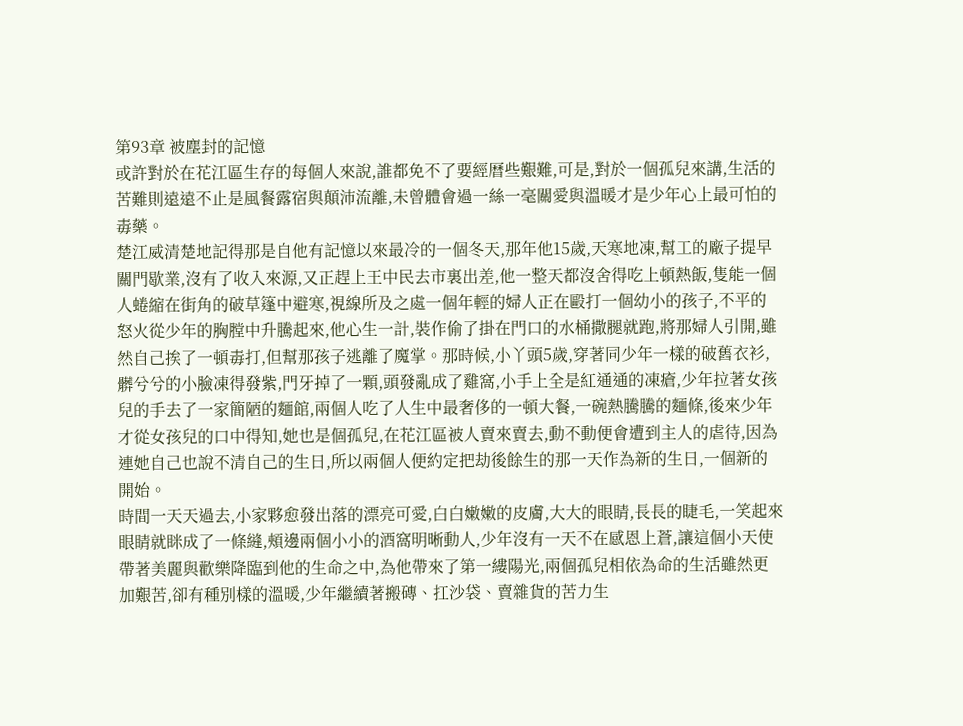第93章 被塵封的記憶
或許對於在花江區生存的每個人來說,誰都免不了要經曆些艱難,可是,對於一個孤兒來講,生活的苦難則遠遠不止是風餐露宿與顛沛流離,未曾體會過一絲一毫關愛與溫暖才是少年心上最可怕的毒藥。
楚江威清楚地記得那是自他有記憶以來最冷的一個冬天,那年他15歲,天寒地凍,幫工的廠子提早關門歇業,沒有了收入來源,又正趕上王中民去市裏出差,他一整天都沒舍得吃上頓熱飯,隻能一個人蜷縮在街角的破草篷中避寒,視線所及之處一個年輕的婦人正在毆打一個幼小的孩子,不平的怒火從少年的胸膛中升騰起來,他心生一計,裝作偷了掛在門口的水桶撒腿就跑,將那婦人引開,雖然自己挨了一頓毒打,但幫那孩子逃離了魔掌。那時候,小丫頭5歲,穿著同少年一樣的破舊衣衫,髒兮兮的小臉凍得發紫,門牙掉了一顆,頭發亂成了雞窩,小手上全是紅通通的凍瘡,少年拉著女孩兒的手去了一家簡陋的麵館,兩個人吃了人生中最奢侈的一頓大餐,一碗熱騰騰的麵條,後來少年才從女孩兒的口中得知,她也是個孤兒,在花江區被人賣來賣去,動不動便會遭到主人的虐待,因為連她自己也說不清自己的生日,所以兩個人便約定把劫後餘生的那一天作為新的生日,一個新的開始。
時間一天天過去,小家夥愈發出落的漂亮可愛,白白嫩嫩的皮膚,大大的眼睛,長長的睫毛,一笑起來眼睛就眯成了一條縫,頰邊兩個小小的酒窩明晰動人,少年沒有一天不在感恩上蒼,讓這個小天使帶著美麗與歡樂降臨到他的生命之中,為他帶來了第一縷陽光,兩個孤兒相依為命的生活雖然更加艱苦,卻有種別樣的溫暖,少年繼續著搬磚、扛沙袋、賣雜貨的苦力生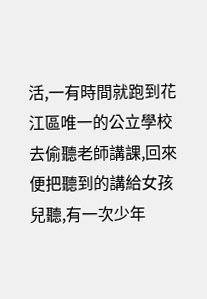活,一有時間就跑到花江區唯一的公立學校去偷聽老師講課,回來便把聽到的講給女孩兒聽,有一次少年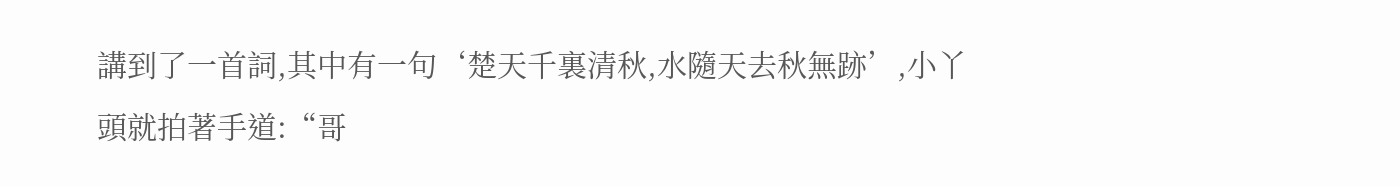講到了一首詞,其中有一句‘楚天千裏清秋,水隨天去秋無跡’,小丫頭就拍著手道:“哥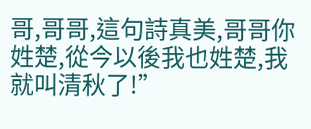哥,哥哥,這句詩真美,哥哥你姓楚,從今以後我也姓楚,我就叫清秋了!”